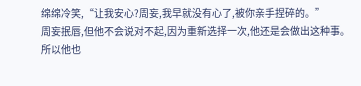绵绵冷笑,“让我安心?周妄,我早就没有心了,被你亲手捏碎的。”
周妄抿唇,但他不会说对不起,因为重新选择一次,他还是会做出这种事。
所以他也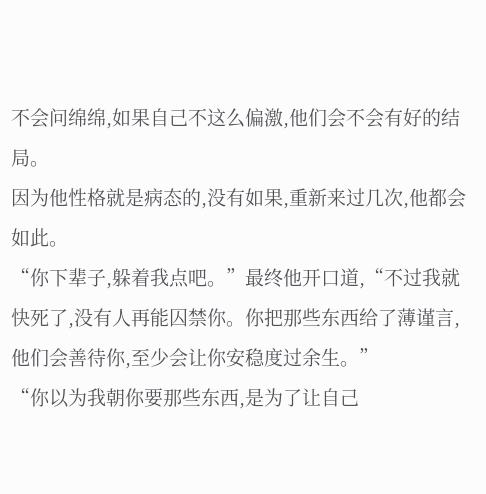不会问绵绵,如果自己不这么偏激,他们会不会有好的结局。
因为他性格就是病态的,没有如果,重新来过几次,他都会如此。
“你下辈子,躲着我点吧。”最终他开口道,“不过我就快死了,没有人再能囚禁你。你把那些东西给了薄谨言,他们会善待你,至少会让你安稳度过余生。”
“你以为我朝你要那些东西,是为了让自己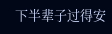下半辈子过得安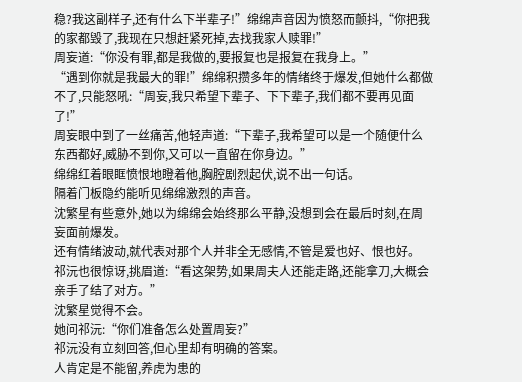稳?我这副样子,还有什么下半辈子!”绵绵声音因为愤怒而颤抖,“你把我的家都毁了,我现在只想赶紧死掉,去找我家人赎罪!”
周妄道:“你没有罪,都是我做的,要报复也是报复在我身上。”
“遇到你就是我最大的罪!”绵绵积攒多年的情绪终于爆发,但她什么都做不了,只能怒吼:“周妄,我只希望下辈子、下下辈子,我们都不要再见面了!”
周妄眼中到了一丝痛苦,他轻声道:“下辈子,我希望可以是一个随便什么东西都好,威胁不到你,又可以一直留在你身边。”
绵绵红着眼眶愤恨地瞪着他,胸腔剧烈起伏,说不出一句话。
隔着门板隐约能听见绵绵激烈的声音。
沈繁星有些意外,她以为绵绵会始终那么平静,没想到会在最后时刻,在周妄面前爆发。
还有情绪波动,就代表对那个人并非全无感情,不管是爱也好、恨也好。
祁沅也很惊讶,挑眉道:“看这架势,如果周夫人还能走路,还能拿刀,大概会亲手了结了对方。”
沈繁星觉得不会。
她问祁沅:“你们准备怎么处置周妄?”
祁沅没有立刻回答,但心里却有明确的答案。
人肯定是不能留,养虎为患的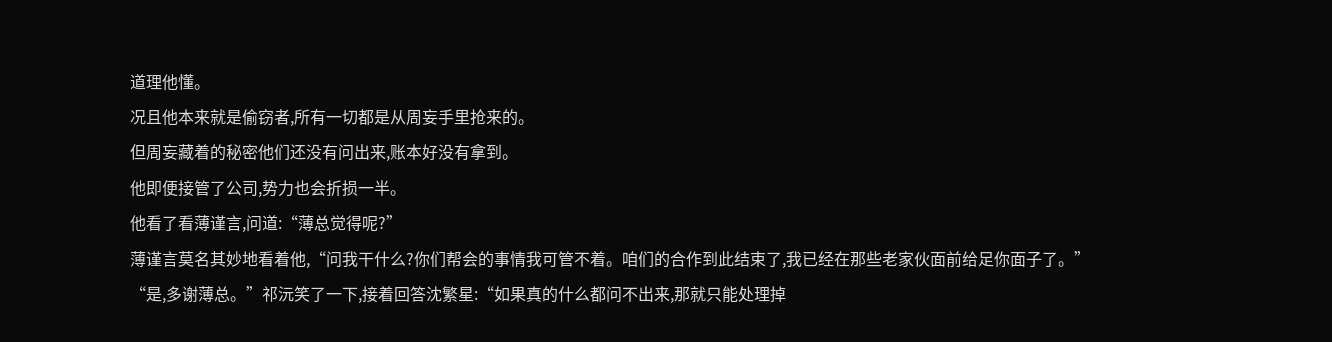道理他懂。
况且他本来就是偷窃者,所有一切都是从周妄手里抢来的。
但周妄藏着的秘密他们还没有问出来,账本好没有拿到。
他即便接管了公司,势力也会折损一半。
他看了看薄谨言,问道:“薄总觉得呢?”
薄谨言莫名其妙地看着他,“问我干什么?你们帮会的事情我可管不着。咱们的合作到此结束了,我已经在那些老家伙面前给足你面子了。”
“是,多谢薄总。”祁沅笑了一下,接着回答沈繁星:“如果真的什么都问不出来,那就只能处理掉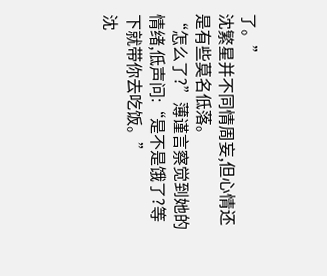了。”
沈繁星并不同情周妄,但心情还是有些莫名低落。
“怎么了?”薄谨言察觉到她的情绪,低声问:“是不是饿了?等下就带你去吃饭。”
沈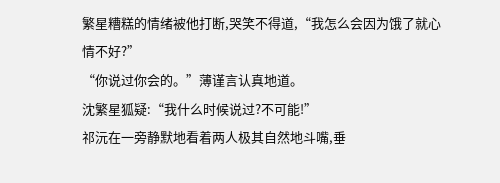繁星糟糕的情绪被他打断,哭笑不得道,“我怎么会因为饿了就心情不好?”
“你说过你会的。”薄谨言认真地道。
沈繁星狐疑:“我什么时候说过?不可能!”
祁沅在一旁静默地看着两人极其自然地斗嘴,垂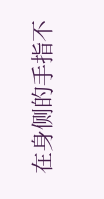在身侧的手指不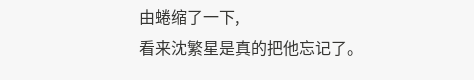由蜷缩了一下,
看来沈繁星是真的把他忘记了。